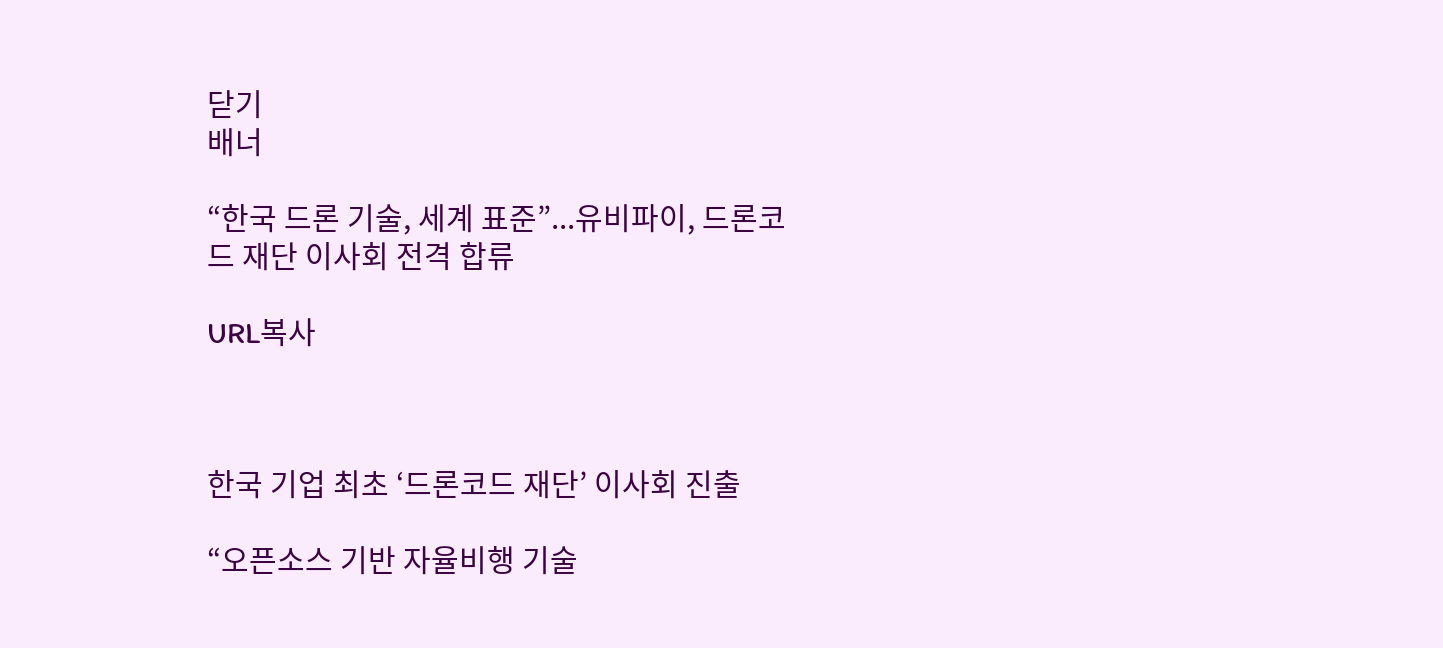닫기
배너

“한국 드론 기술, 세계 표준”...유비파이, 드론코드 재단 이사회 전격 합류

URL복사



한국 기업 최초 ‘드론코드 재단’ 이사회 진출

“오픈소스 기반 자율비행 기술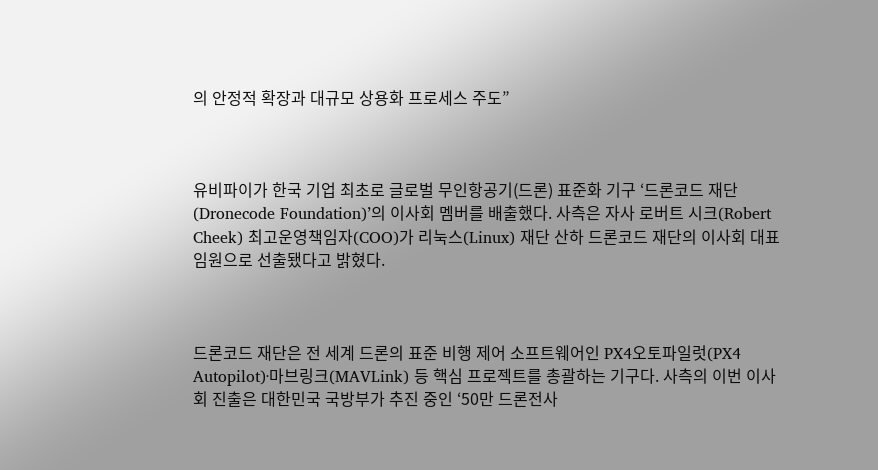의 안정적 확장과 대규모 상용화 프로세스 주도”



유비파이가 한국 기업 최초로 글로벌 무인항공기(드론) 표준화 기구 ‘드론코드 재단(Dronecode Foundation)’의 이사회 멤버를 배출했다. 사측은 자사 로버트 시크(Robert Cheek) 최고운영책임자(COO)가 리눅스(Linux) 재단 산하 드론코드 재단의 이사회 대표 임원으로 선출됐다고 밝혔다.



드론코드 재단은 전 세계 드론의 표준 비행 제어 소프트웨어인 PX4오토파일럿(PX4 Autopilot)·마브링크(MAVLink) 등 핵심 프로젝트를 총괄하는 기구다. 사측의 이번 이사회 진출은 대한민국 국방부가 추진 중인 ‘50만 드론전사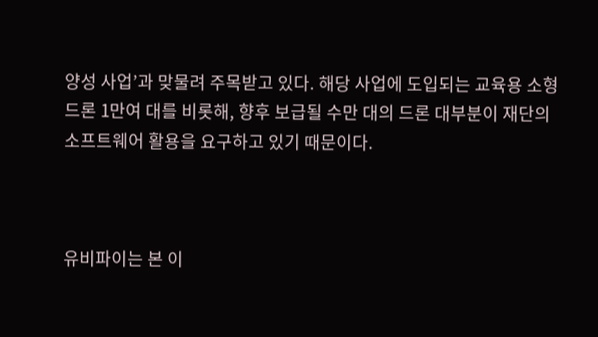양성 사업’과 맞물려 주목받고 있다. 해당 사업에 도입되는 교육용 소형 드론 1만여 대를 비롯해, 향후 보급될 수만 대의 드론 대부분이 재단의 소프트웨어 활용을 요구하고 있기 때문이다.



유비파이는 본 이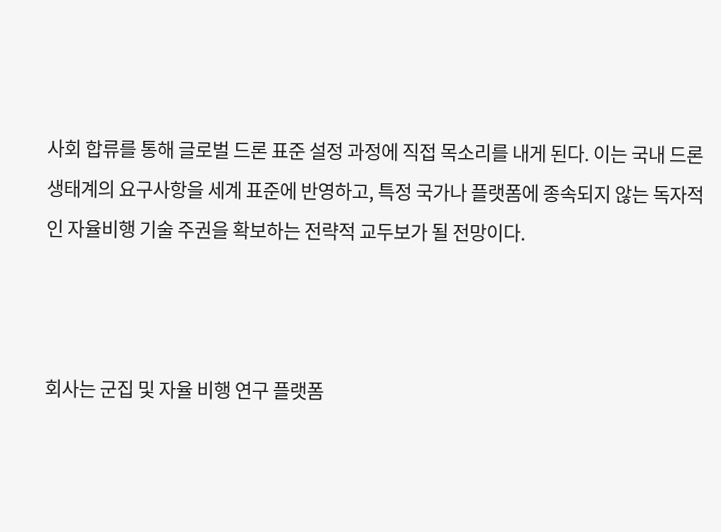사회 합류를 통해 글로벌 드론 표준 설정 과정에 직접 목소리를 내게 된다. 이는 국내 드론 생태계의 요구사항을 세계 표준에 반영하고, 특정 국가나 플랫폼에 종속되지 않는 독자적인 자율비행 기술 주권을 확보하는 전략적 교두보가 될 전망이다.



회사는 군집 및 자율 비행 연구 플랫폼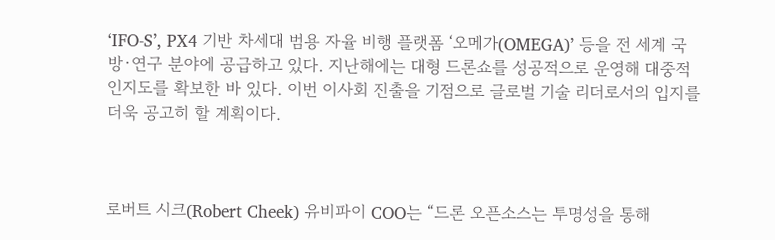‘IFO-S’, PX4 기반 차세대 범용 자율 비행 플랫폼 ‘오메가(OMEGA)’ 등을 전 세계 국방·연구 분야에 공급하고 있다. 지난해에는 대형 드론쇼를 성공적으로 운영해 대중적 인지도를 확보한 바 있다. 이번 이사회 진출을 기점으로 글로벌 기술 리더로서의 입지를 더욱 공고히 할 계획이다.



로버트 시크(Robert Cheek) 유비파이 COO는 “드론 오픈소스는 투명성을 통해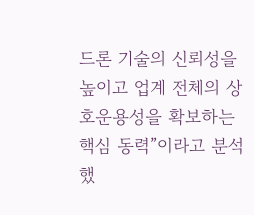드론 기술의 신뢰성을 높이고 업계 전체의 상호운용성을 확보하는 핵심 동력”이라고 분석했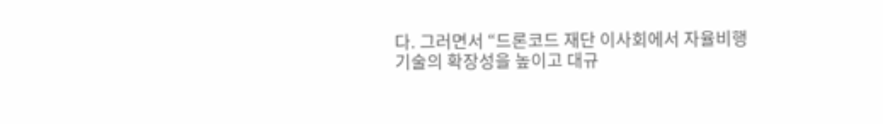다. 그러면서 “드론코드 재단 이사회에서 자율비행 기술의 확장성을 높이고 대규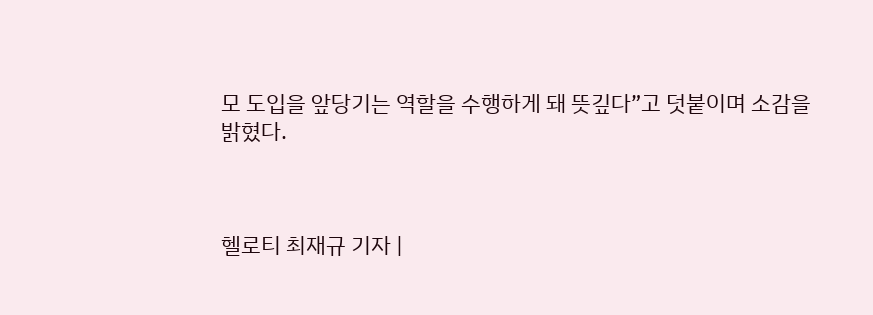모 도입을 앞당기는 역할을 수행하게 돼 뜻깊다”고 덧붙이며 소감을 밝혔다.



헬로티 최재규 기자 |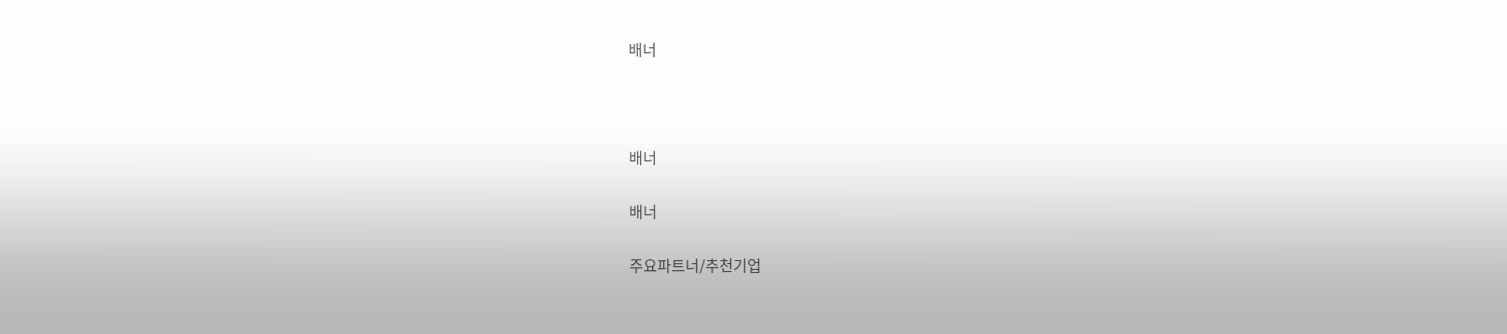배너





배너


배너


주요파트너/추천기업